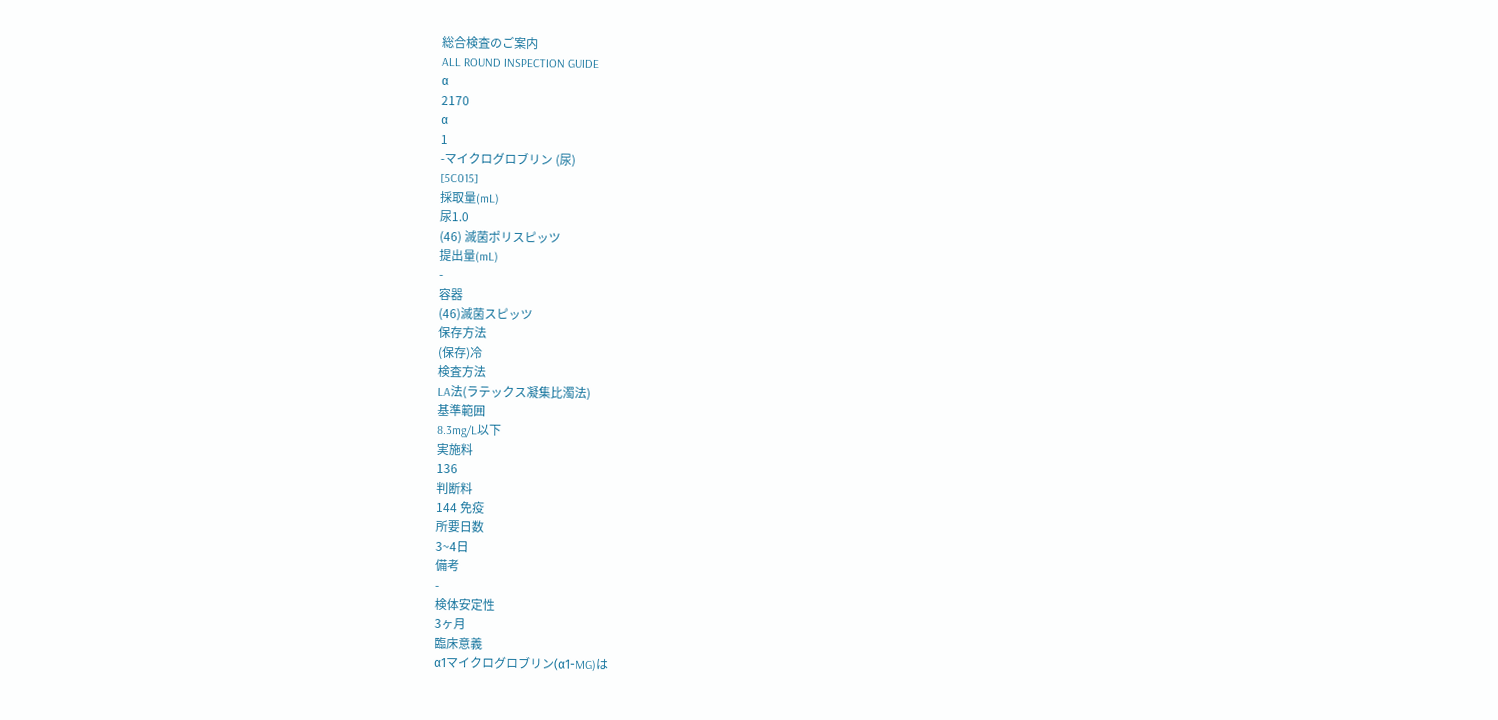総合検査のご案内
ALL ROUND INSPECTION GUIDE
α
2170
α
1
-マイクログロブリン (尿)
[5C015]
採取量(mL)
尿1.0
(46) 滅菌ポリスピッツ
提出量(mL)
-
容器
(46)滅菌スピッツ
保存方法
(保存)冷
検査方法
LA法(ラテックス凝集比濁法)
基準範囲
8.3mg/L以下
実施料
136
判断料
144 免疫
所要日数
3~4日
備考
-
検体安定性
3ヶ月
臨床意義
α1マイクログロブリン(α1-MG)は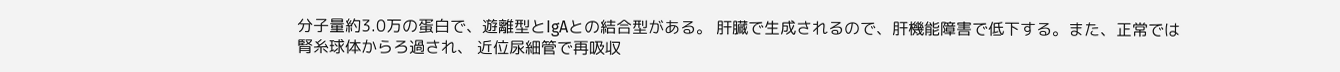分子量約3.0万の蛋白で、遊離型とIgAとの結合型がある。 肝臓で生成されるので、肝機能障害で低下する。また、正常では腎糸球体からろ過され、 近位尿細管で再吸収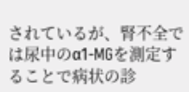されているが、腎不全では尿中のα1-MGを測定することで病状の診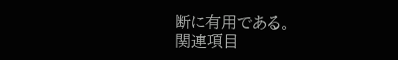断に有用である。
関連項目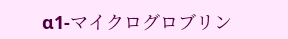α1-マイクログロブリン